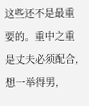这些还不是最重要的。重中之重是丈夫必须配合,想一举得男,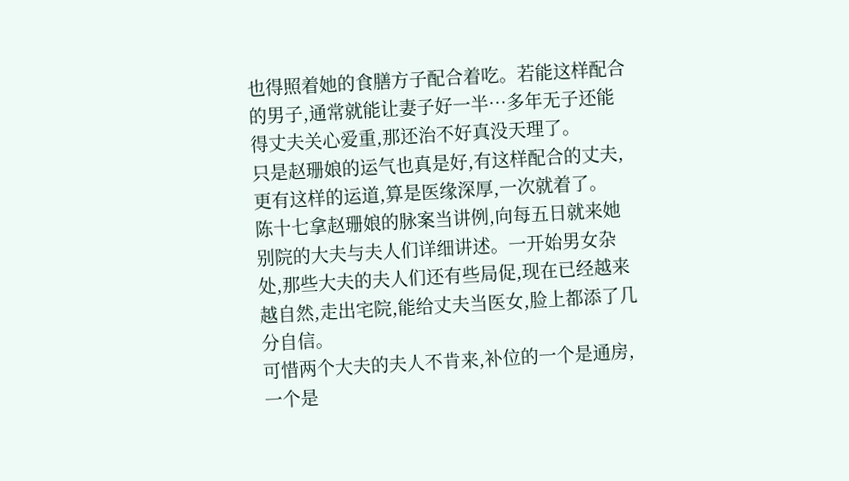也得照着她的食膳方子配合着吃。若能这样配合的男子,通常就能让妻子好一半…多年无子还能得丈夫关心爱重,那还治不好真没天理了。
只是赵珊娘的运气也真是好,有这样配合的丈夫,更有这样的运道,算是医缘深厚,一次就着了。
陈十七拿赵珊娘的脉案当讲例,向每五日就来她别院的大夫与夫人们详细讲述。一开始男女杂处,那些大夫的夫人们还有些局促,现在已经越来越自然,走出宅院,能给丈夫当医女,脸上都添了几分自信。
可惜两个大夫的夫人不肯来,补位的一个是通房,一个是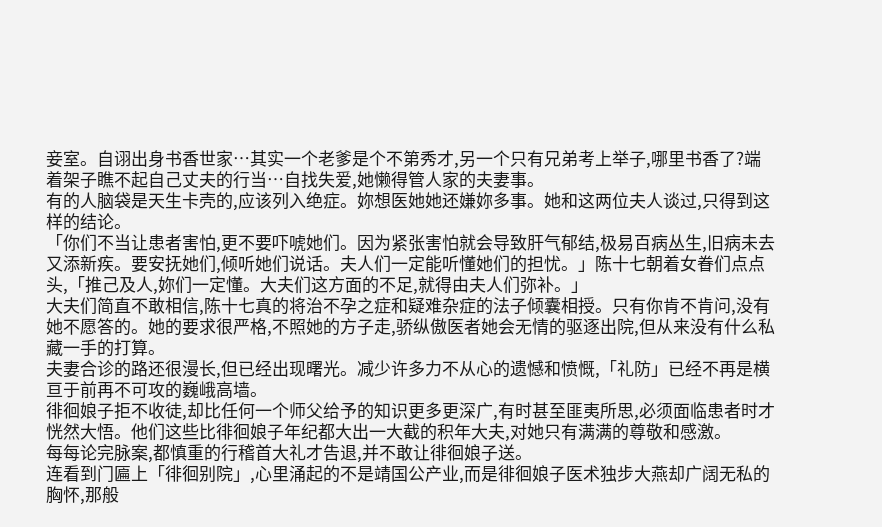妾室。自诩出身书香世家…其实一个老爹是个不第秀才,另一个只有兄弟考上举子,哪里书香了?端着架子瞧不起自己丈夫的行当…自找失爱,她懒得管人家的夫妻事。
有的人脑袋是天生卡壳的,应该列入绝症。妳想医她她还嫌妳多事。她和这两位夫人谈过,只得到这样的结论。
「你们不当让患者害怕,更不要吓唬她们。因为紧张害怕就会导致肝气郁结,极易百病丛生,旧病未去又添新疾。要安抚她们,倾听她们说话。夫人们一定能听懂她们的担忧。」陈十七朝着女眷们点点头,「推己及人,妳们一定懂。大夫们这方面的不足,就得由夫人们弥补。」
大夫们简直不敢相信,陈十七真的将治不孕之症和疑难杂症的法子倾囊相授。只有你肯不肯问,没有她不愿答的。她的要求很严格,不照她的方子走,骄纵傲医者她会无情的驱逐出院,但从来没有什么私藏一手的打算。
夫妻合诊的路还很漫长,但已经出现曙光。减少许多力不从心的遗憾和愤慨,「礼防」已经不再是横亘于前再不可攻的巍峨高墙。
徘徊娘子拒不收徒,却比任何一个师父给予的知识更多更深广,有时甚至匪夷所思,必须面临患者时才恍然大悟。他们这些比徘徊娘子年纪都大出一大截的积年大夫,对她只有满满的尊敬和感激。
每每论完脉案,都慎重的行稽首大礼才告退,并不敢让徘徊娘子送。
连看到门匾上「徘徊别院」,心里涌起的不是靖国公产业,而是徘徊娘子医术独步大燕却广阔无私的胸怀,那般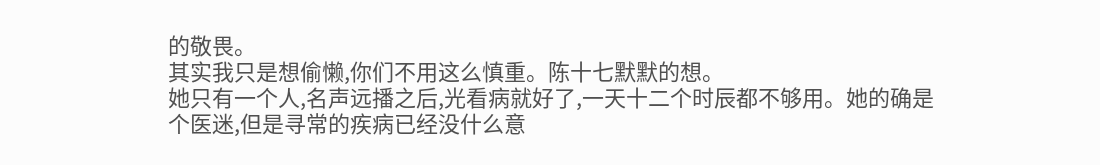的敬畏。
其实我只是想偷懒,你们不用这么慎重。陈十七默默的想。
她只有一个人,名声远播之后,光看病就好了,一天十二个时辰都不够用。她的确是个医迷,但是寻常的疾病已经没什么意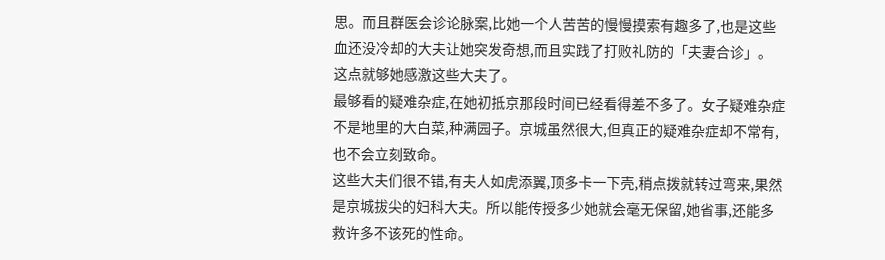思。而且群医会诊论脉案,比她一个人苦苦的慢慢摸索有趣多了,也是这些血还没冷却的大夫让她突发奇想,而且实践了打败礼防的「夫妻合诊」。
这点就够她感激这些大夫了。
最够看的疑难杂症,在她初抵京那段时间已经看得差不多了。女子疑难杂症不是地里的大白菜,种满园子。京城虽然很大,但真正的疑难杂症却不常有,也不会立刻致命。
这些大夫们很不错,有夫人如虎添翼,顶多卡一下壳,稍点拨就转过弯来,果然是京城拔尖的妇科大夫。所以能传授多少她就会毫无保留,她省事,还能多救许多不该死的性命。